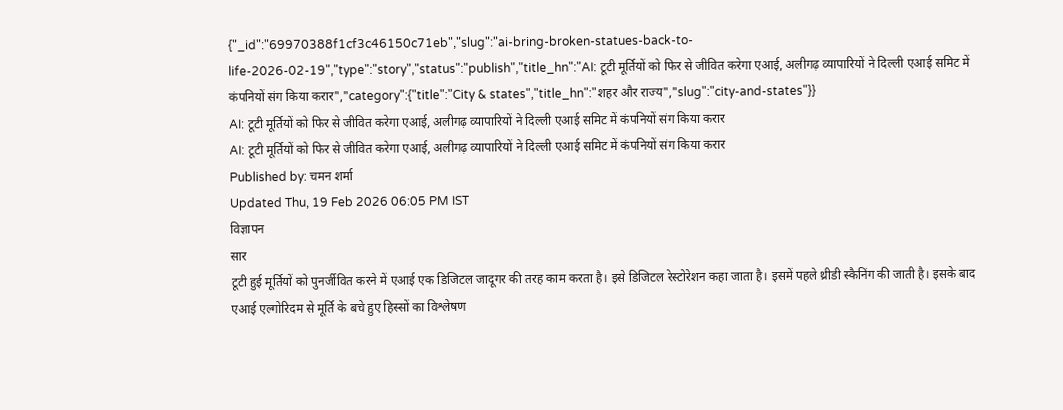{"_id":"69970388f1cf3c46150c71eb","slug":"ai-bring-broken-statues-back-to-life-2026-02-19","type":"story","status":"publish","title_hn":"AI: टूटी मूर्तियों को फिर से जीवित करेगा एआई, अलीगढ़ व्यापारियों ने दिल्ली एआई समिट में कंपनियों संग किया करार","category":{"title":"City & states","title_hn":"शहर और राज्य","slug":"city-and-states"}}
AI: टूटी मूर्तियों को फिर से जीवित करेगा एआई, अलीगढ़ व्यापारियों ने दिल्ली एआई समिट में कंपनियों संग किया करार
AI: टूटी मूर्तियों को फिर से जीवित करेगा एआई, अलीगढ़ व्यापारियों ने दिल्ली एआई समिट में कंपनियों संग किया करार
Published by: चमन शर्मा
Updated Thu, 19 Feb 2026 06:05 PM IST
विज्ञापन
सार
टूटी हुई मूर्तियों को पुनर्जीवित करने में एआई एक डिजिटल जादूगर की तरह काम करता है। इसे डिजिटल रेस्टोरेशन कहा जाता है। इसमें पहले थ्रीडी स्कैनिंग की जाती है। इसके बाद एआई एल्गोरिदम से मूर्ति के बचे हुए हिस्सों का विश्लेषण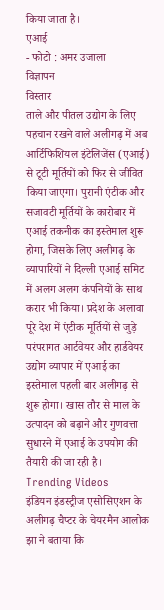किया जाता है।
एआई
- फोटो : अमर उजाला
विज्ञापन
विस्तार
ताले और पीतल उद्योग के लिए पहचान रखने वाले अलीगढ़ में अब आर्टिफिशियल इंटेलिजेंस (एआई) से टूटी मूर्तियों को फिर से जीवित किया जाएगा। पुरानी एंटीक और सजावटी मूर्तियों के कारोबार में एआई तकनीक का इस्तेमाल शुरू होगा, जिसके लिए अलीगढ़ के व्यापारियों ने दिल्ली एआई समिट में अलग अलग कंपनियों के साथ करार भी किया। प्रदेश के अलावा पूरे देश में एंटीक मूर्तियों से जुड़े परंपरागत आर्टवेयर और हार्डवेयर उद्योग व्यापार में एआई का इस्तेमाल पहली बार अलीगढ़ से शुरू होगा। खास तौर से माल के उत्पादन को बढ़ाने और गुणवत्ता सुधारने में एआई के उपयोग की तैयारी की जा रही है।
Trending Videos
इंडियन इंडस्ट्रीज एसोसिएशन के अलीगढ़ चैप्टर के चेयरमैन आलोक झा ने बताया कि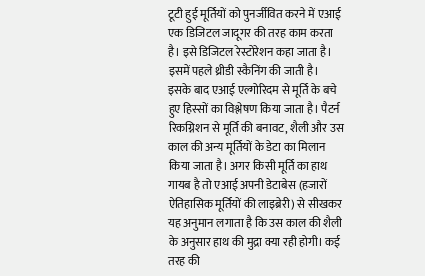टूटी हुई मूर्तियों को पुनर्जीवित करने में एआई एक डिजिटल जादूगर की तरह काम करता है। इसे डिजिटल रेस्टोरेशन कहा जाता है। इसमें पहले थ्रीडी स्कैनिंग की जाती है। इसके बाद एआई एल्गोरिदम से मूर्ति के बचे हुए हिस्सों का विश्लेषण किया जाता है। पैटर्न रिकग्निशन से मूर्ति की बनावट, शैली और उस काल की अन्य मूर्तियों के डेटा का मिलान किया जाता है। अगर किसी मूर्ति का हाथ गायब है तो एआई अपनी डेटाबेस (हजारों ऐतिहासिक मूर्तियों की लाइब्रेरी) से सीखकर यह अनुमान लगाता है कि उस काल की शैली के अनुसार हाथ की मुद्रा क्या रही होगी। कई तरह की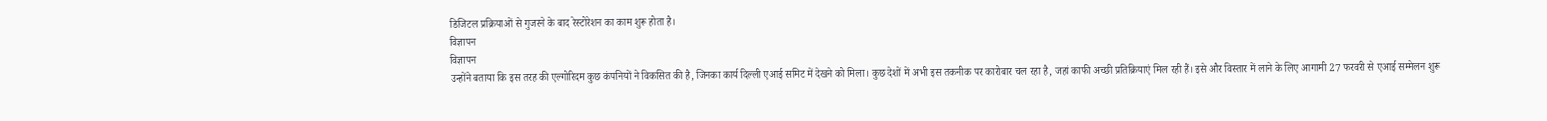डिजिटल प्रक्रियाओं से गुजरने के बाद रेस्टोरेशन का काम शुरू होता है।
विज्ञापन
विज्ञापन
उन्होंने बताया कि इस तरह की एल्गोरिदम कुछ कंपनियों ने विकसित की है, जिनका कार्य दिल्ली एआई समिट में देखने को मिला। कुछ देशों में अभी इस तकनीक पर कारोबार चल रहा है, जहां काफी अच्छी प्रतिक्रियाएं मिल रही हैं। इसे और विस्तार में लाने के लिए आगामी 27 फरवरी से एआई सम्मेलन शुरू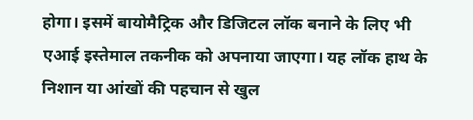होगा। इसमें बायोमैट्रिक और डिजिटल लॉक बनाने के लिए भी एआई इस्तेमाल तकनीक को अपनाया जाएगा। यह लॉक हाथ के निशान या आंखों की पहचान से खुल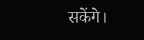सकेंगे।